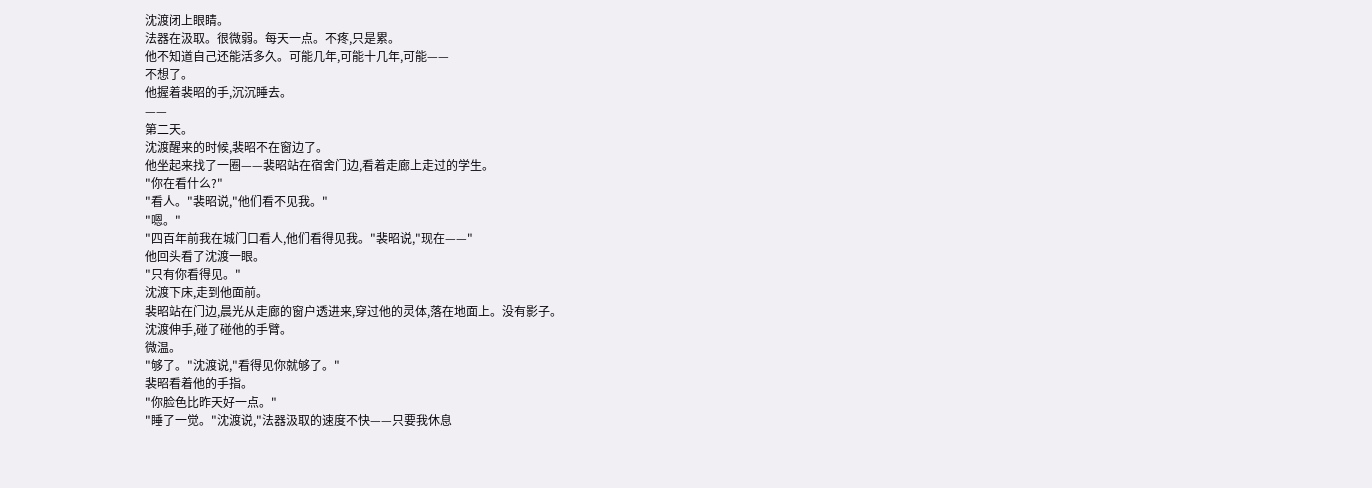沈渡闭上眼睛。
法器在汲取。很微弱。每天一点。不疼,只是累。
他不知道自己还能活多久。可能几年,可能十几年,可能——
不想了。
他握着裴昭的手,沉沉睡去。
——
第二天。
沈渡醒来的时候,裴昭不在窗边了。
他坐起来找了一圈——裴昭站在宿舍门边,看着走廊上走过的学生。
"你在看什么?"
"看人。"裴昭说,"他们看不见我。"
"嗯。"
"四百年前我在城门口看人,他们看得见我。"裴昭说,"现在——"
他回头看了沈渡一眼。
"只有你看得见。"
沈渡下床,走到他面前。
裴昭站在门边,晨光从走廊的窗户透进来,穿过他的灵体,落在地面上。没有影子。
沈渡伸手,碰了碰他的手臂。
微温。
"够了。"沈渡说,"看得见你就够了。"
裴昭看着他的手指。
"你脸色比昨天好一点。"
"睡了一觉。"沈渡说,"法器汲取的速度不快——只要我休息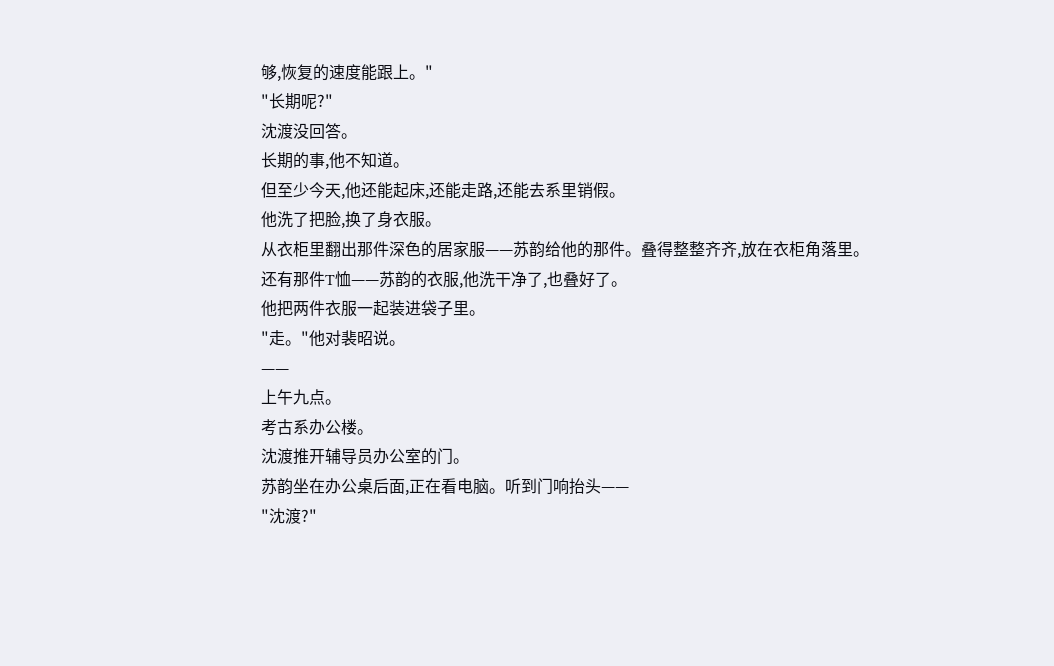够,恢复的速度能跟上。"
"长期呢?"
沈渡没回答。
长期的事,他不知道。
但至少今天,他还能起床,还能走路,还能去系里销假。
他洗了把脸,换了身衣服。
从衣柜里翻出那件深色的居家服——苏韵给他的那件。叠得整整齐齐,放在衣柜角落里。
还有那件T恤——苏韵的衣服,他洗干净了,也叠好了。
他把两件衣服一起装进袋子里。
"走。"他对裴昭说。
——
上午九点。
考古系办公楼。
沈渡推开辅导员办公室的门。
苏韵坐在办公桌后面,正在看电脑。听到门响抬头——
"沈渡?"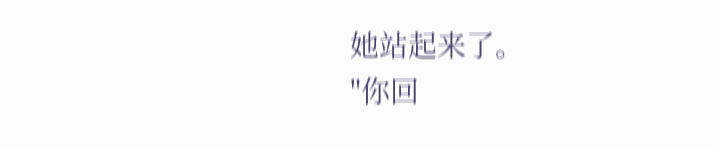她站起来了。
"你回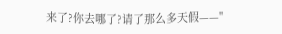来了?你去哪了?请了那么多天假——"